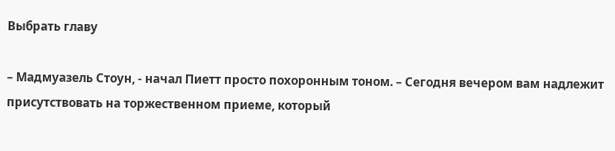Выбрать главу

– Мадмуазель Стоун, - начал Пиетт просто похоронным тоном. – Сегодня вечером вам надлежит присутствовать на торжественном приеме, который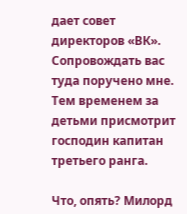дает совет директоров «ВК». Сопровождать вас туда поручено мне. Тем временем за детьми присмотрит господин капитан третьего ранга.

Что, опять? Милорд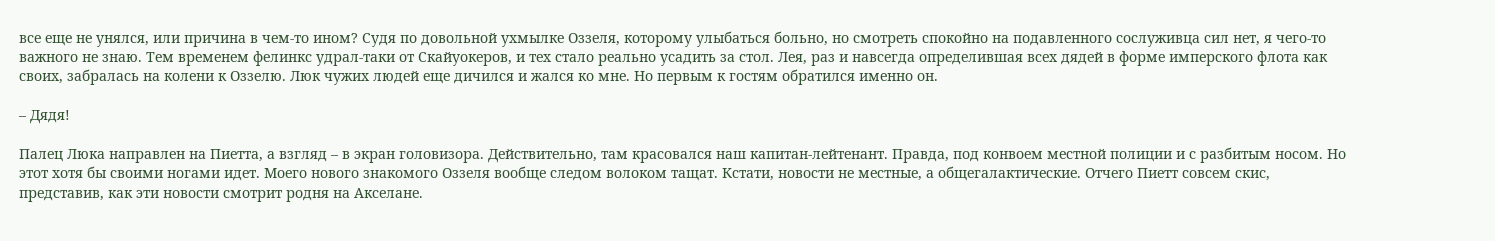все еще не унялся, или причина в чем-то ином? Судя по довольной ухмылке Оззеля, которому улыбаться больно, но смотреть спокойно на подавленного сослуживца сил нет, я чего-то важного не знаю. Тем временем фелинкс удрал-таки от Скайуокеров, и тех стало реально усадить за стол. Лея, раз и навсегда определившая всех дядей в форме имперского флота как своих, забралась на колени к Оззелю. Люк чужих людей еще дичился и жался ко мне. Но первым к гостям обратился именно он.

– Дядя!

Палец Люка направлен на Пиетта, а взгляд – в экран головизора. Действительно, там красовался наш капитан-лейтенант. Правда, под конвоем местной полиции и с разбитым носом. Но этот хотя бы своими ногами идет. Моего нового знакомого Оззеля вообще следом волоком тащат. Кстати, новости не местные, а общегалактические. Отчего Пиетт совсем скис, представив, как эти новости смотрит родня на Акселане.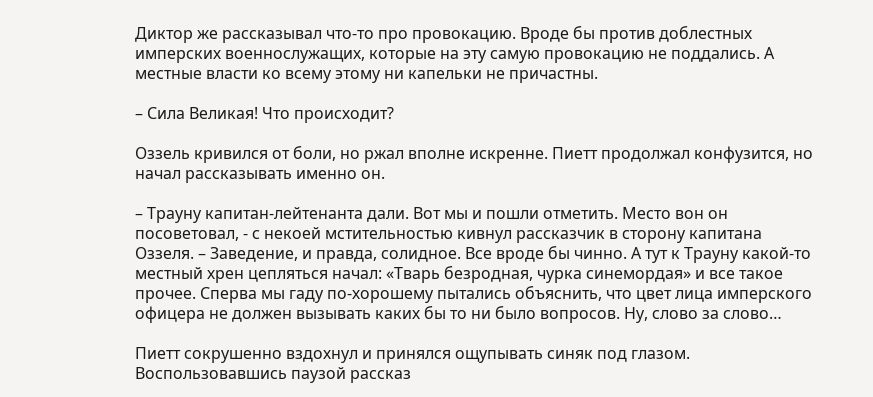Диктор же рассказывал что-то про провокацию. Вроде бы против доблестных имперских военнослужащих, которые на эту самую провокацию не поддались. А местные власти ко всему этому ни капельки не причастны.

– Сила Великая! Что происходит?

Оззель кривился от боли, но ржал вполне искренне. Пиетт продолжал конфузится, но начал рассказывать именно он.

– Трауну капитан-лейтенанта дали. Вот мы и пошли отметить. Место вон он посоветовал, - с некоей мстительностью кивнул рассказчик в сторону капитана Оззеля. – Заведение, и правда, солидное. Все вроде бы чинно. А тут к Трауну какой-то местный хрен цепляться начал: «Тварь безродная, чурка синемордая» и все такое прочее. Сперва мы гаду по-хорошему пытались объяснить, что цвет лица имперского офицера не должен вызывать каких бы то ни было вопросов. Ну, слово за слово…

Пиетт сокрушенно вздохнул и принялся ощупывать синяк под глазом. Воспользовавшись паузой рассказ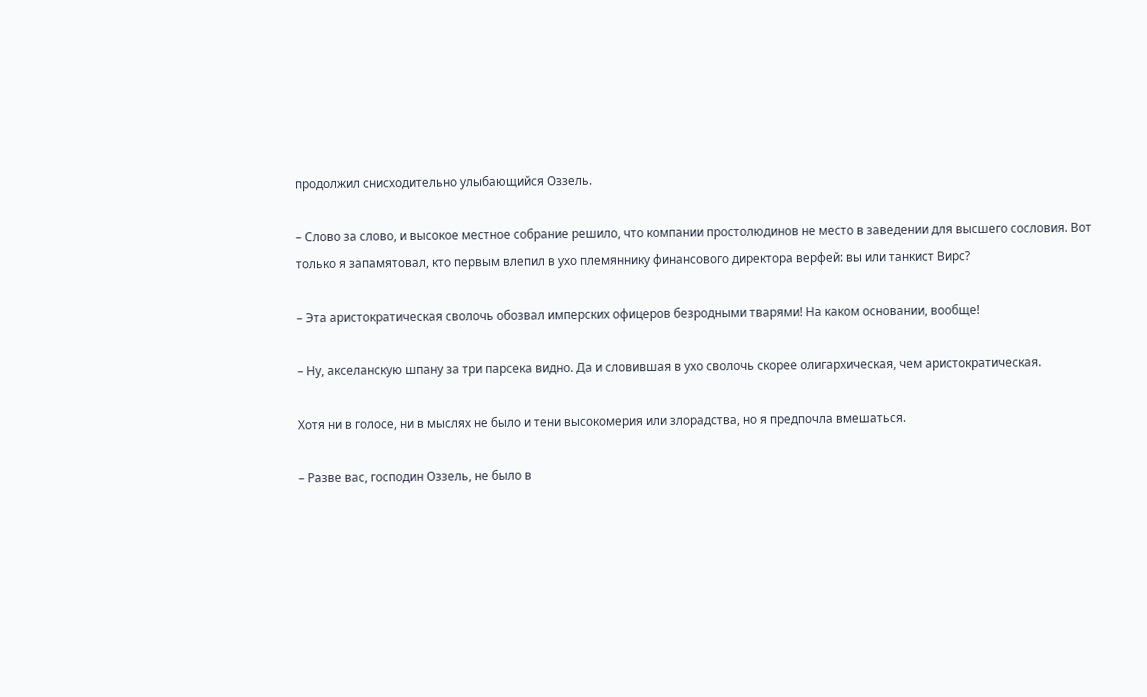продолжил снисходительно улыбающийся Оззель.

– Слово за слово, и высокое местное собрание решило, что компании простолюдинов не место в заведении для высшего сословия. Вот только я запамятовал, кто первым влепил в ухо племяннику финансового директора верфей: вы или танкист Вирс?

– Эта аристократическая сволочь обозвал имперских офицеров безродными тварями! На каком основании, вообще!

– Ну, акселанскую шпану за три парсека видно. Да и словившая в ухо сволочь скорее олигархическая, чем аристократическая.

Хотя ни в голосе, ни в мыслях не было и тени высокомерия или злорадства, но я предпочла вмешаться.

– Разве вас, господин Оззель, не было в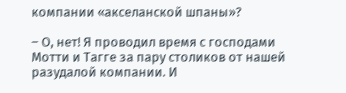компании «акселанской шпаны»?

– О, нет! Я проводил время с господами Мотти и Тагге за пару столиков от нашей разудалой компании. И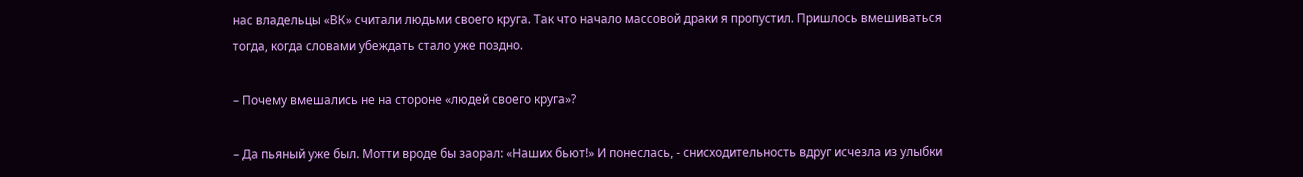нас владельцы «ВК» считали людьми своего круга. Так что начало массовой драки я пропустил. Пришлось вмешиваться тогда, когда словами убеждать стало уже поздно.

– Почему вмешались не на стороне «людей своего круга»?

– Да пьяный уже был. Мотти вроде бы заорал: «Наших бьют!» И понеслась, - снисходительность вдруг исчезла из улыбки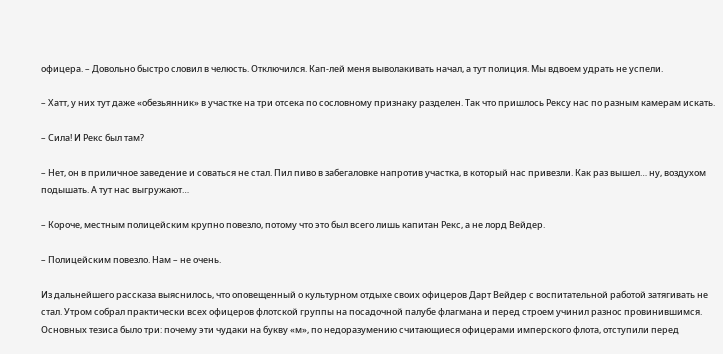офицера. – Довольно быстро словил в челюсть. Отключился. Кап-лей меня выволакивать начал, а тут полиция. Мы вдвоем удрать не успели.

– Хатт, у них тут даже «обезьянник» в участке на три отсека по сословному признаку разделен. Так что пришлось Рексу нас по разным камерам искать.

– Сила! И Рекс был там?

– Нет, он в приличное заведение и соваться не стал. Пил пиво в забегаловке напротив участка, в который нас привезли. Как раз вышел… ну, воздухом подышать. А тут нас выгружают…

– Короче, местным полицейским крупно повезло, потому что это был всего лишь капитан Рекс, а не лорд Вейдер.

– Полицейским повезло. Нам – не очень.

Из дальнейшего рассказа выяснилось, что оповещенный о культурном отдыхе своих офицеров Дарт Вейдер с воспитательной работой затягивать не стал. Утром собрал практически всех офицеров флотской группы на посадочной палубе флагмана и перед строем учинил разнос провинившимся. Основных тезиса было три: почему эти чудаки на букву «м», по недоразумению считающиеся офицерами имперского флота, отступили перед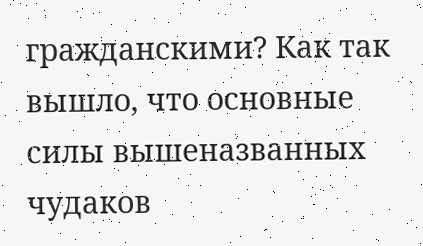гражданскими? Как так вышло, что основные силы вышеназванных чудаков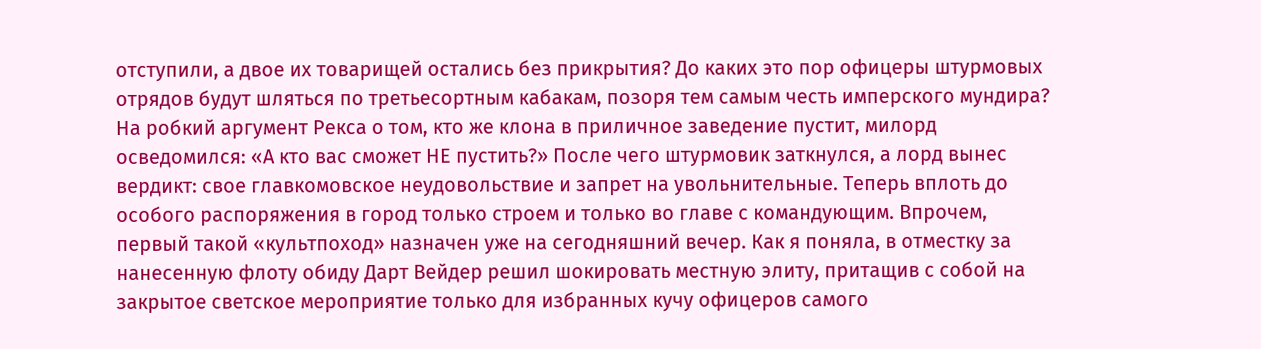отступили, а двое их товарищей остались без прикрытия? До каких это пор офицеры штурмовых отрядов будут шляться по третьесортным кабакам, позоря тем самым честь имперского мундира? На робкий аргумент Рекса о том, кто же клона в приличное заведение пустит, милорд осведомился: «А кто вас сможет НЕ пустить?» После чего штурмовик заткнулся, а лорд вынес вердикт: свое главкомовское неудовольствие и запрет на увольнительные. Теперь вплоть до особого распоряжения в город только строем и только во главе с командующим. Впрочем, первый такой «культпоход» назначен уже на сегодняшний вечер. Как я поняла, в отместку за нанесенную флоту обиду Дарт Вейдер решил шокировать местную элиту, притащив с собой на закрытое светское мероприятие только для избранных кучу офицеров самого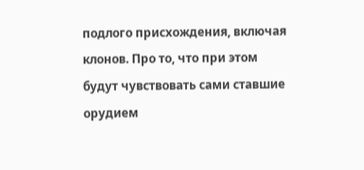подлого присхождения, включая клонов. Про то, что при этом будут чувствовать сами ставшие орудием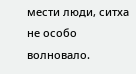мести люди, ситха не особо волновало.